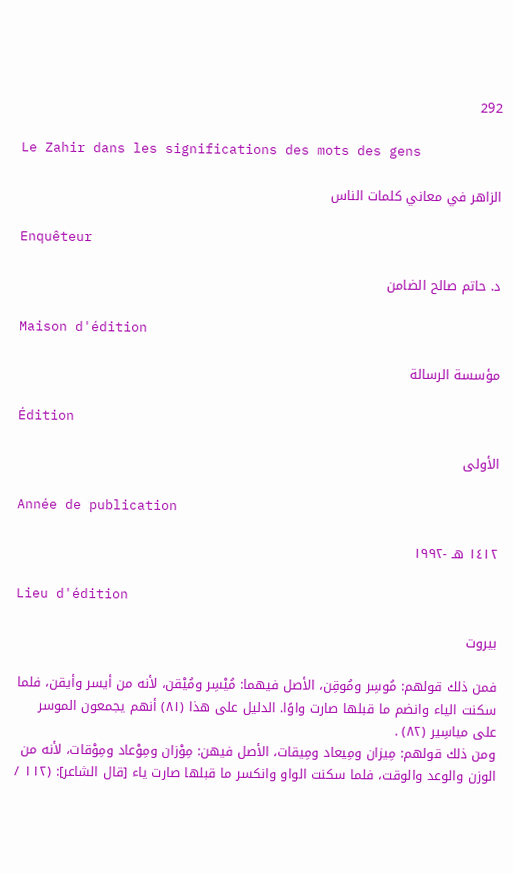292

Le Zahir dans les significations des mots des gens

الزاهر في معاني كلمات الناس

Enquêteur

د. حاتم صالح الضامن

Maison d'édition

مؤسسة الرسالة

Édition

الأولى

Année de publication

١٤١٢ هـ -١٩٩٢

Lieu d'édition

بيروت

فمن ذلك قولهم: مُوسِر ومُوقِن، الأصل فيهما: مُيْسِر ومُيْقن، لأنه من أيسر وأيقن، فلما سكنت الياء وانضم ما قبلها صارت واوًا. الدليل على هذا (٨١) أنهم يجمعون الموسر على مياسِير (٨٢) .
ومن ذلك قولهم: مِيزان ومِيعاد ومِيقات، الأصل فيهن: مِوْزان ومِوْعاد ومِوْقات، لأنه من الوزن والوعد والوقت، فلما سكنت الواو وانكسر ما قبلها صارت ياء [قال الشاعر]: (١١٢ /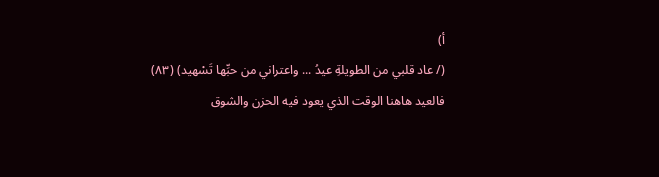أ)
(/ عاد قلبي من الطويلةِ عيدُ ... واعتراني من حبِّها تَسْهيد) (٨٣)
فالعيد هاهنا الوقت الذي يعود فيه الحزن والشوق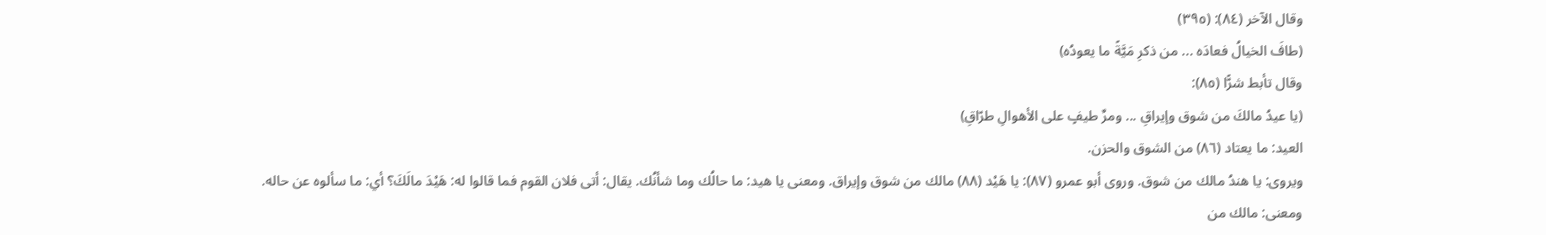وقال الآخر (٨٤): (٣٩٥)
(طافَ الخيالُ فعادَه ... من ذكرِ مَيَّةً ما يعودُه)
وقال تأبط شرًّا (٨٥):
(يا عيدُ مالكَ من شوق وإيراقِ ... ومرِّ طيفٍ على الأهوالِ طرّاقِ)
العيد: ما يعتاد (٨٦) من الشوق والحزن.
ويروى: يا هندُ مالك من شوق. وروى أبو عمرو (٨٧): يا هَيْد (٨٨) مالك من شوق وإيراق. ومعنى يا هيد: ما حالُك وما شأنُك. يقال: أتى فلان القوم فما قالوا له: هَيْدَ مالَكَ؟ أي: ما سألوه عن حاله.
ومعنى: مالك من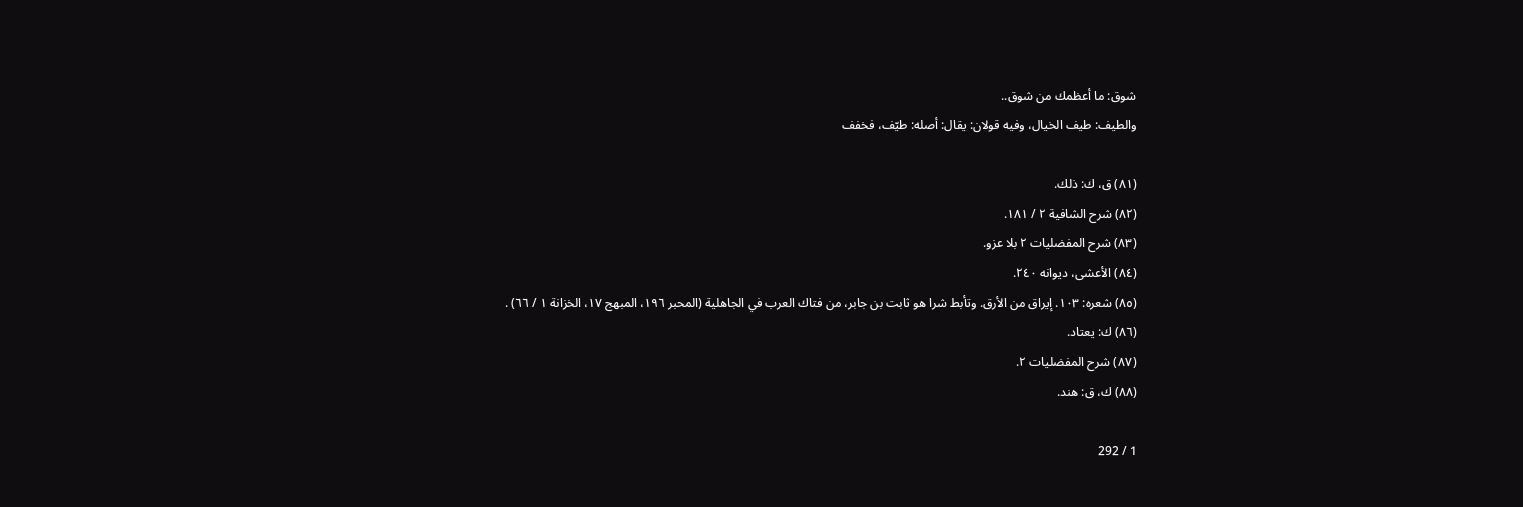شوق: ما أعظمك من شوق..
والطيف: طيف الخيال، وفيه قولان: يقال: أصله: طيّف، فخفف

(٨١) ق، ك: ذلك.
(٨٢) شرح الشافية ٢ / ١٨١.
(٨٣) شرح المفضليات ٢ بلا عزو.
(٨٤) الأعشى، ديوانه ٢٤٠.
(٨٥) شعره: ١٠٣. إيراق من الأرق. وتأبط شرا هو ثابت بن جابر، من فتاك العرب في الجاهلية (المحبر ١٩٦، المبهج ١٧، الخزانة ١ / ٦٦) .
(٨٦) ك: يعتاد.
(٨٧) شرح المفضليات ٢.
(٨٨) ك، ق: هند.

1 / 292